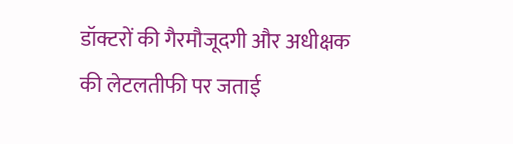डॉक्टरों की गैरमौजूदगी और अधीक्षक की लेटलतीफी पर जताई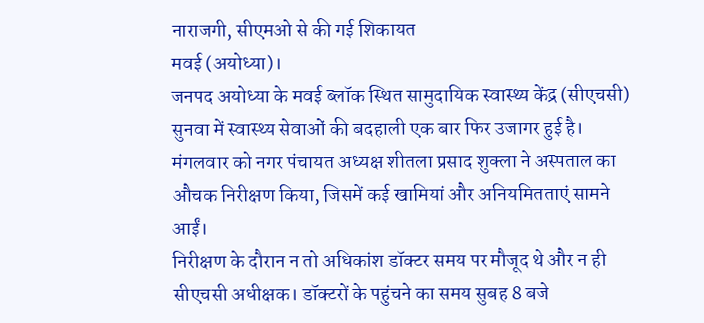नाराजगी, सीएमओ से की गई शिकायत
मवई (अयोध्या)।
जनपद अयोध्या के मवई ब्लॉक स्थित सामुदायिक स्वास्थ्य केंद्र (सीएचसी) सुनवा में स्वास्थ्य सेवाओं की बदहाली एक बार फिर उजागर हुई है। मंगलवार को नगर पंचायत अध्यक्ष शीतला प्रसाद शुक्ला ने अस्पताल का औचक निरीक्षण किया, जिसमें कई खामियां और अनियमितताएं सामने आईं।
निरीक्षण के दौरान न तो अधिकांश डॉक्टर समय पर मौजूद थे और न ही सीएचसी अधीक्षक। डॉक्टरों के पहुंचने का समय सुबह 8 बजे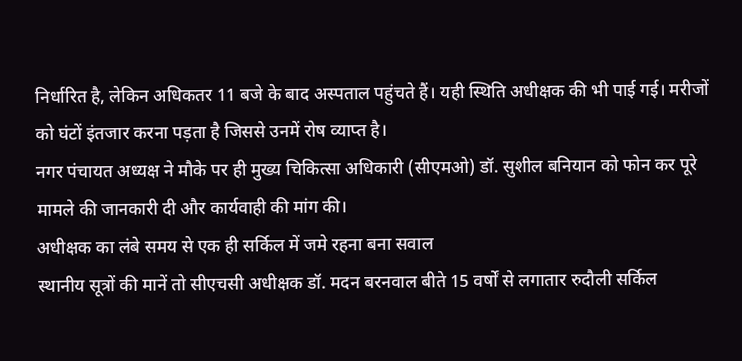निर्धारित है, लेकिन अधिकतर 11 बजे के बाद अस्पताल पहुंचते हैं। यही स्थिति अधीक्षक की भी पाई गई। मरीजों को घंटों इंतजार करना पड़ता है जिससे उनमें रोष व्याप्त है।
नगर पंचायत अध्यक्ष ने मौके पर ही मुख्य चिकित्सा अधिकारी (सीएमओ) डॉ. सुशील बनियान को फोन कर पूरे मामले की जानकारी दी और कार्यवाही की मांग की।
अधीक्षक का लंबे समय से एक ही सर्किल में जमे रहना बना सवाल
स्थानीय सूत्रों की मानें तो सीएचसी अधीक्षक डॉ. मदन बरनवाल बीते 15 वर्षों से लगातार रुदौली सर्किल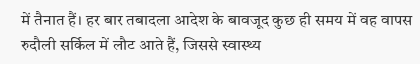में तैनात हैं। हर बार तबादला आदेश के बावजूद कुछ ही समय में वह वापस रुदौली सर्किल में लौट आते हैं, जिससे स्वास्थ्य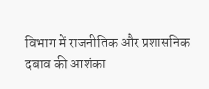विभाग में राजनीतिक और प्रशासनिक दबाव की आशंका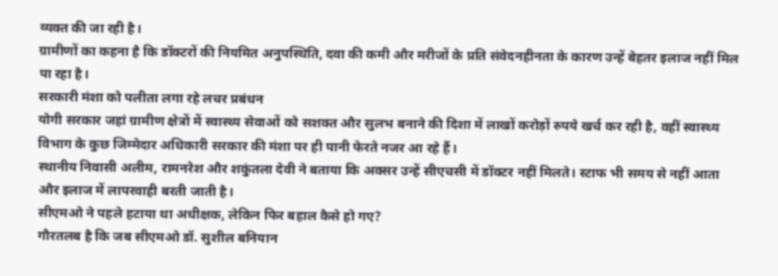व्यक्त की जा रही है।
ग्रामीणों का कहना है कि डॉक्टरों की नियमित अनुपस्थिति, दवा की कमी और मरीजों के प्रति संवेदनहीनता के कारण उन्हें बेहतर इलाज नहीं मिल पा रहा है।
सरकारी मंशा को पलीता लगा रहे लचर प्रबंधन
योगी सरकार जहां ग्रामीण क्षेत्रों में स्वास्थ्य सेवाओं को सशक्त और सुलभ बनाने की दिशा में लाखों करोड़ों रुपये खर्च कर रही है, वहीं स्वास्थ्य विभाग के कुछ जिम्मेदार अधिकारी सरकार की मंशा पर ही पानी फेरते नजर आ रहे हैं।
स्थानीय निवासी अलीम, रामनरेश और शकुंतला देवी ने बताया कि अक्सर उन्हें सीएचसी में डॉक्टर नहीं मिलते। स्टाफ भी समय से नहीं आता और इलाज में लापरवाही बरती जाती है।
सीएमओ ने पहले हटाया था अधीक्षक, लेकिन फिर बहाल कैसे हो गए?
गौरतलब है कि जब सीएमओ डॉ. सुशील बनियान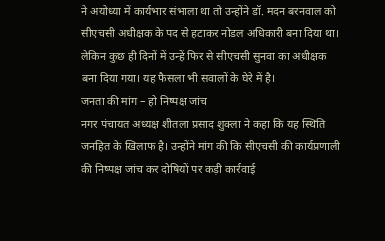ने अयोध्या में कार्यभार संभाला था तो उन्होंने डॉ. मदन बरनवाल को सीएचसी अधीक्षक के पद से हटाकर नोडल अधिकारी बना दिया था। लेकिन कुछ ही दिनों में उन्हें फिर से सीएचसी सुनवा का अधीक्षक बना दिया गया। यह फैसला भी सवालों के घेरे में है।
जनता की मांग – हो निष्पक्ष जांच
नगर पंचायत अध्यक्ष शीतला प्रसाद शुक्ला ने कहा कि यह स्थिति जनहित के खिलाफ है। उन्होंने मांग की कि सीएचसी की कार्यप्रणाली की निष्पक्ष जांच कर दोषियों पर कड़ी कार्रवाई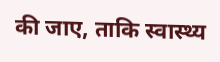की जाए, ताकि स्वास्थ्य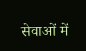सेवाओं में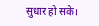सुधार हो सके।